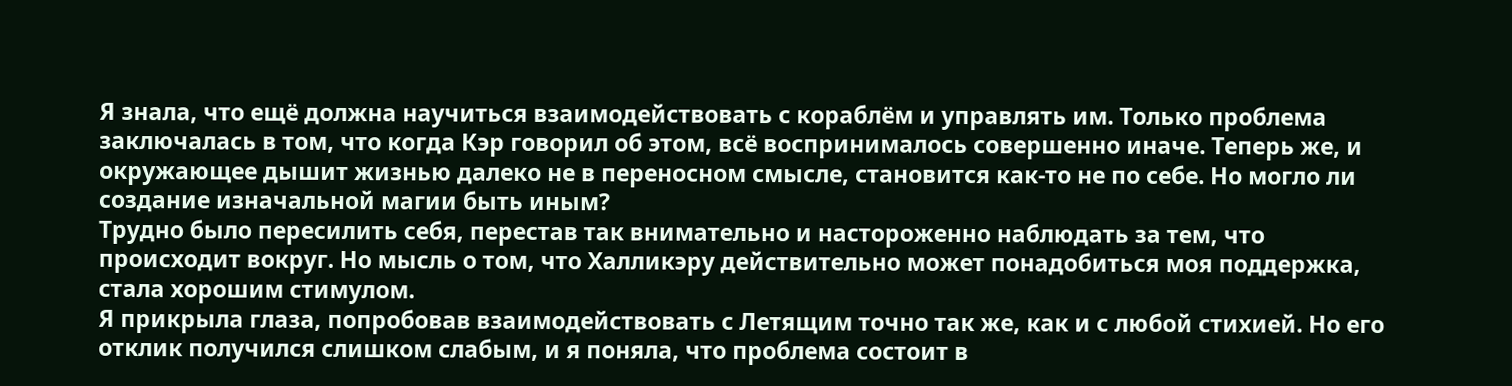Я знала, что ещё должна научиться взаимодействовать с кораблём и управлять им. Только проблема заключалась в том, что когда Кэр говорил об этом, всё воспринималось совершенно иначе. Теперь же, и окружающее дышит жизнью далеко не в переносном смысле, становится как-то не по себе. Но могло ли создание изначальной магии быть иным?
Трудно было пересилить себя, перестав так внимательно и настороженно наблюдать за тем, что происходит вокруг. Но мысль о том, что Халликэру действительно может понадобиться моя поддержка, стала хорошим стимулом.
Я прикрыла глаза, попробовав взаимодействовать с Летящим точно так же, как и с любой стихией. Но его отклик получился слишком слабым, и я поняла, что проблема состоит в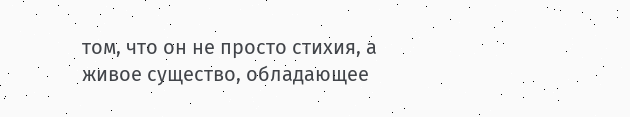том, что он не просто стихия, а живое существо, обладающее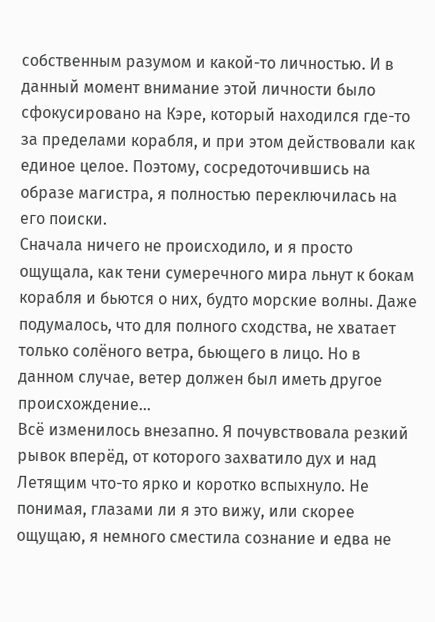собственным разумом и какой-то личностью. И в данный момент внимание этой личности было сфокусировано на Кэре, который находился где-то за пределами корабля, и при этом действовали как единое целое. Поэтому, сосредоточившись на образе магистра, я полностью переключилась на его поиски.
Сначала ничего не происходило, и я просто ощущала, как тени сумеречного мира льнут к бокам корабля и бьются о них, будто морские волны. Даже подумалось, что для полного сходства, не хватает только солёного ветра, бьющего в лицо. Но в данном случае, ветер должен был иметь другое происхождение…
Всё изменилось внезапно. Я почувствовала резкий рывок вперёд, от которого захватило дух и над Летящим что-то ярко и коротко вспыхнуло. Не понимая, глазами ли я это вижу, или скорее ощущаю, я немного сместила сознание и едва не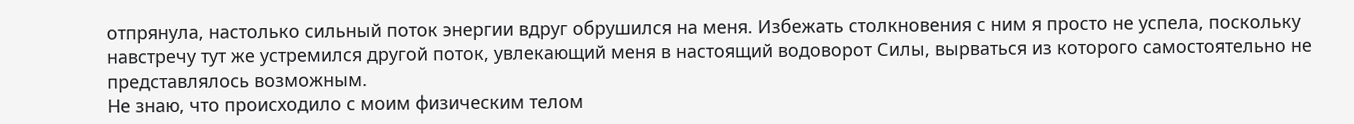отпрянула, настолько сильный поток энергии вдруг обрушился на меня. Избежать столкновения с ним я просто не успела, поскольку навстречу тут же устремился другой поток, увлекающий меня в настоящий водоворот Силы, вырваться из которого самостоятельно не представлялось возможным.
Не знаю, что происходило с моим физическим телом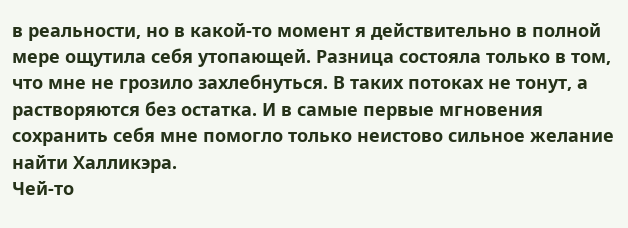в реальности, но в какой-то момент я действительно в полной мере ощутила себя утопающей. Разница состояла только в том, что мне не грозило захлебнуться. В таких потоках не тонут, а растворяются без остатка. И в самые первые мгновения сохранить себя мне помогло только неистово сильное желание найти Халликэра.
Чей-то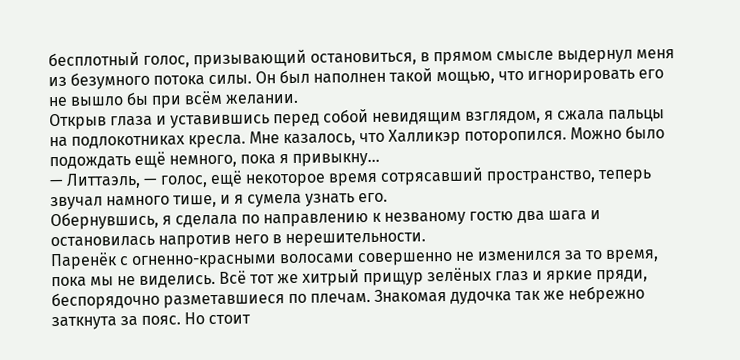бесплотный голос, призывающий остановиться, в прямом смысле выдернул меня из безумного потока силы. Он был наполнен такой мощью, что игнорировать его не вышло бы при всём желании.
Открыв глаза и уставившись перед собой невидящим взглядом, я сжала пальцы на подлокотниках кресла. Мне казалось, что Халликэр поторопился. Можно было подождать ещё немного, пока я привыкну…
— Литтаэль, — голос, ещё некоторое время сотрясавший пространство, теперь звучал намного тише, и я сумела узнать его.
Обернувшись, я сделала по направлению к незваному гостю два шага и остановилась напротив него в нерешительности.
Паренёк с огненно-красными волосами совершенно не изменился за то время, пока мы не виделись. Всё тот же хитрый прищур зелёных глаз и яркие пряди, беспорядочно разметавшиеся по плечам. Знакомая дудочка так же небрежно заткнута за пояс. Но стоит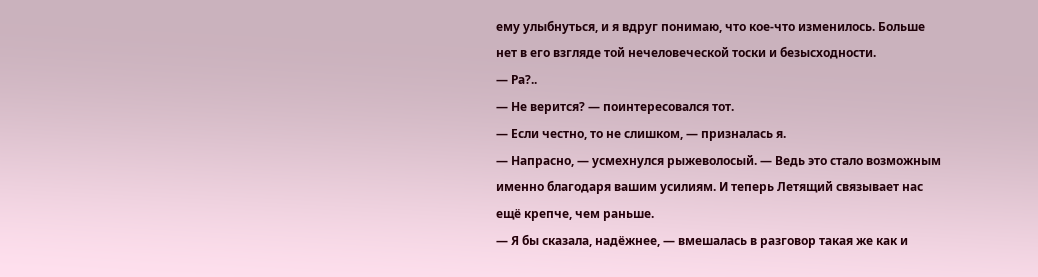ему улыбнуться, и я вдруг понимаю, что кое-что изменилось. Больше нет в его взгляде той нечеловеческой тоски и безысходности.
— Ра?..
— Не верится? — поинтересовался тот.
— Если честно, то не слишком, — призналась я.
— Напрасно, — усмехнулся рыжеволосый. — Ведь это стало возможным именно благодаря вашим усилиям. И теперь Летящий связывает нас ещё крепче, чем раньше.
— Я бы сказала, надёжнее, — вмешалась в разговор такая же как и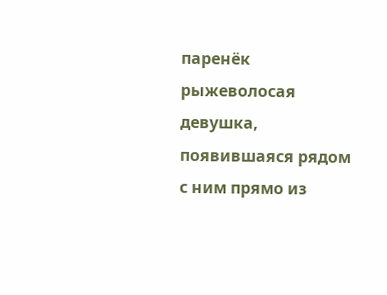паренёк рыжеволосая девушка, появившаяся рядом с ним прямо из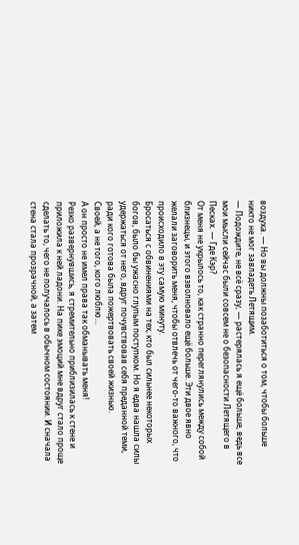воздуха. — Но вы должны позаботиться о том, чтобы больше никто не мог завладеть Летящим.
— Подождите, не всё сразу, — растерялась я ещё больше, ведь все мои мысли сейчас были совсем не о безопасности Летящего в Песках. — Где Кэр?
От меня не укрылось то, как странно переглянулись между собой близнецы, и этого взволновало ещё больше. Эти двое явно желали заговорить меня, чтобы отвлечь от чего-то важного, что происходило в эту самую минуту.
Бросаться с обвинениями на тех, кто был сильнее некоторых богов, было бы ужасно глупым поступком. Но я едва нашла силы удержаться от него, вдруг почувствовав себя преданной теми, ради кого готова была пожертвовать своей жизнью.
Своей, а не того, кого люблю…
А он просто не имел права так обманывать меня!
Резко развернувшись, я стремительно приблизилась к стене и приложила к ней ладони. На пике эмоций мне вдруг стало проще сделать то, чего не получалось в обычном состоянии. И сначала стена стала прозрачной, а затем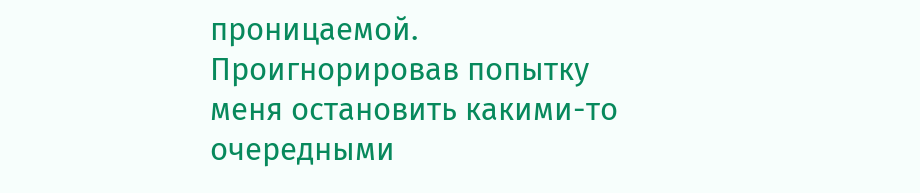проницаемой.
Проигнорировав попытку меня остановить какими-то очередными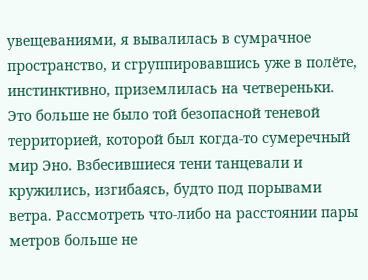увещеваниями, я вывалилась в сумрачное пространство, и сгруппировавшись уже в полёте, инстинктивно, приземлилась на четвереньки.
Это больше не было той безопасной теневой территорией, которой был когда-то сумеречный мир Эно. Взбесившиеся тени танцевали и кружились, изгибаясь, будто под порывами ветра. Рассмотреть что-либо на расстоянии пары метров больше не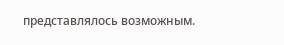представлялось возможным.